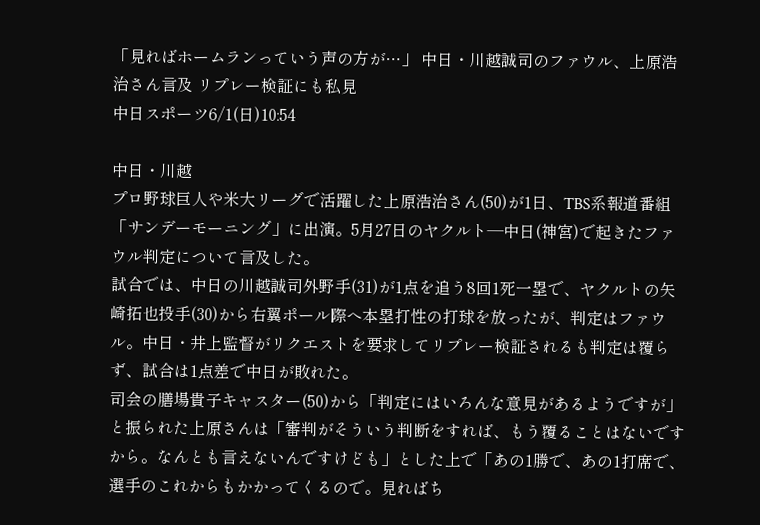「見ればホームランっていう声の方が…」 中日・川越誠司のファウル、上原浩治さん言及 リプレー検証にも私見
中日スポーツ6/1(日)10:54

中日・川越
プロ野球巨人や米大リーグで活躍した上原浩治さん(50)が1日、TBS系報道番組「サンデーモーニング」に出演。5月27日のヤクルト―中日(神宮)で起きたファウル判定について言及した。
試合では、中日の川越誠司外野手(31)が1点を追う8回1死一塁で、ヤクルトの矢崎拓也投手(30)から右翼ポール際へ本塁打性の打球を放ったが、判定はファウル。中日・井上監督がリクエストを要求してリプレー検証されるも判定は覆らず、試合は1点差で中日が敗れた。
司会の膳場貴子キャスター(50)から「判定にはいろんな意見があるようですが」と振られた上原さんは「審判がそういう判断をすれば、もう覆ることはないですから。なんとも言えないんですけども」とした上で「あの1勝で、あの1打席で、選手のこれからもかかってくるので。見ればち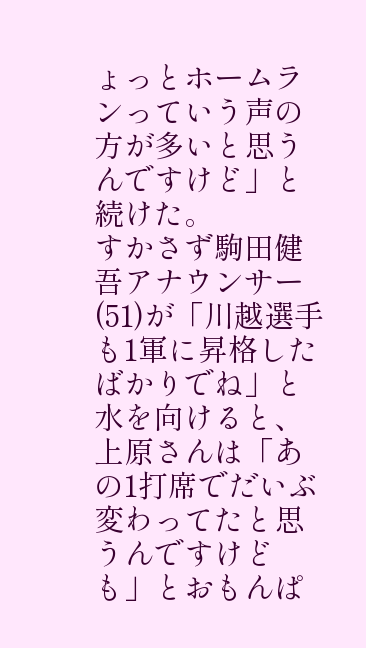ょっとホームランっていう声の方が多いと思うんですけど」と続けた。
すかさず駒田健吾アナウンサー(51)が「川越選手も1軍に昇格したばかりでね」と水を向けると、上原さんは「あの1打席でだいぶ変わってたと思うんですけども」とおもんぱ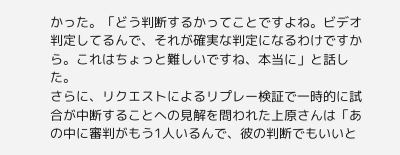かった。「どう判断するかってことですよね。ビデオ判定してるんで、それが確実な判定になるわけですから。これはちょっと難しいですね、本当に」と話した。
さらに、リクエストによるリプレー検証で一時的に試合が中断することへの見解を問われた上原さんは「あの中に審判がもう1人いるんで、彼の判断でもいいと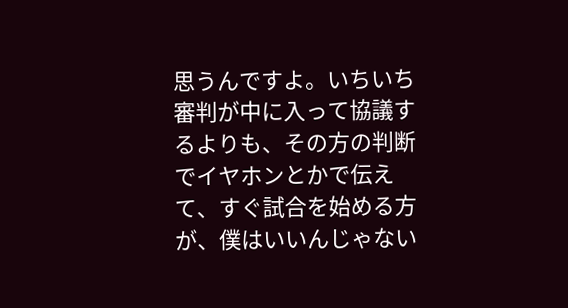思うんですよ。いちいち審判が中に入って協議するよりも、その方の判断でイヤホンとかで伝えて、すぐ試合を始める方が、僕はいいんじゃない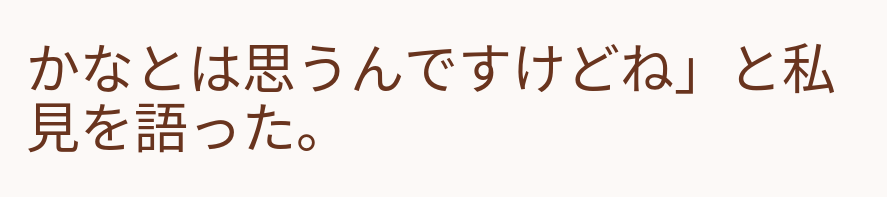かなとは思うんですけどね」と私見を語った。